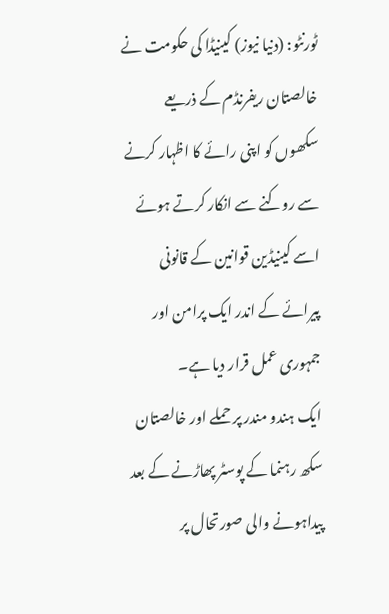ٹورنٹو: (دنیا نیوز) کینیڈا کی حکومت نے خالصتان ریفرنڈم کے ذریعے سکھوں کو اپنی رائے کا اظہار کرنے سے روکنے سے انکار کرتے ہوئے اسے کینیڈین قوانین کے قانونی پیرائے کے اندر ایک پرامن اور جمہوری عمل قرار دیا ہے۔
ایک ہندو مندر پر حملے اور خالصتان سکھ رہنما کے پوسٹر پھاڑنے کے بعد پیداہونے والی صورتحال پر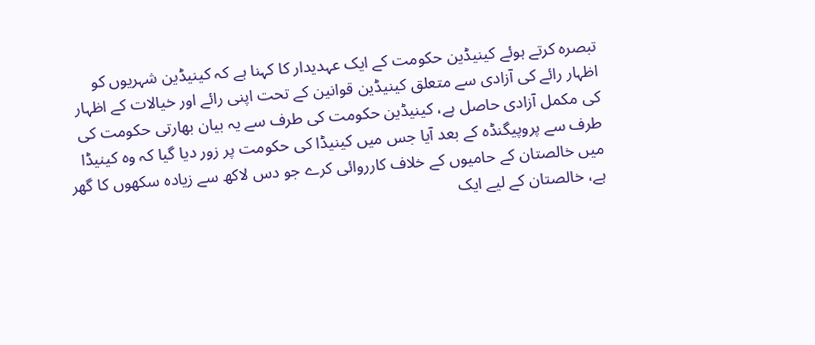تبصرہ کرتے ہوئے کینیڈین حکومت کے ایک عہدیدار کا کہنا ہے کہ کینیڈین شہریوں کو اظہار رائے کی آزادی سے متعلق کینیڈین قوانین کے تحت اپنی رائے اور خیالات کے اظہار کی مکمل آزادی حاصل ہے، کینیڈین حکومت کی طرف سے یہ بیان بھارتی حکومت کی طرف سے پروپیگنڈہ کے بعد آیا جس میں کینیڈا کی حکومت پر زور دیا گیا کہ وہ کینیڈا میں خالصتان کے حامیوں کے خلاف کارروائی کرے جو دس لاکھ سے زیادہ سکھوں کا گھر ہے، خالصتان کے لیے ایک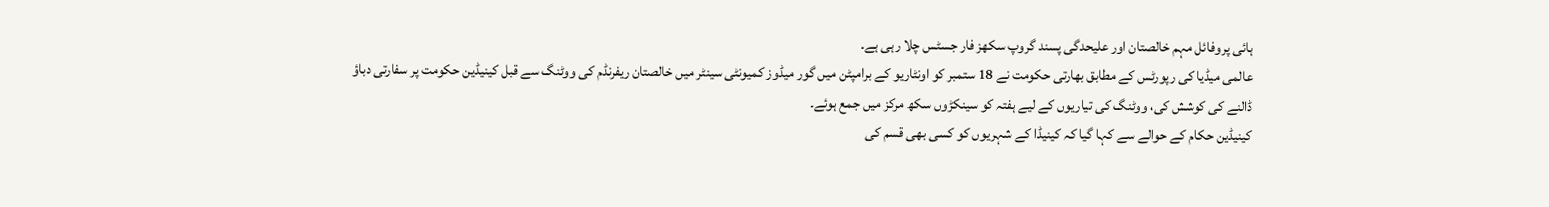ہائی پروفائل مہم خالصتان اور علیحدگی پسند گروپ سکھز فار جسٹس چلا رہی ہے۔
عالمی میڈیا کی رپورٹس کے مطابق بھارتی حکومت نے 18 ستمبر کو اونٹاریو کے برامپٹن میں گور میڈوز کمیونٹی سینٹر میں خالصتان ریفرنڈم کی ووٹنگ سے قبل کینیڈین حکومت پر سفارتی دباؤ ڈالنے کی کوشش کی، ووٹنگ کی تیاریوں کے لیے ہفتہ کو سینکڑوں سکھ مرکز میں جمع ہوئے۔
کینیڈین حکام کے حوالے سے کہا گیا کہ کینیڈا کے شہریوں کو کسی بھی قسم کی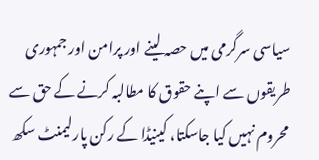سیاسی سرگرمی میں حصہ لینے اور پرامن اور جمہوری طریقوں سے اپنے حقوق کا مطالبہ کرنے کے حق سے محروم نہیں کیا جاسکتا، کینیڈا کے رکن پارلیمنٹ سکھ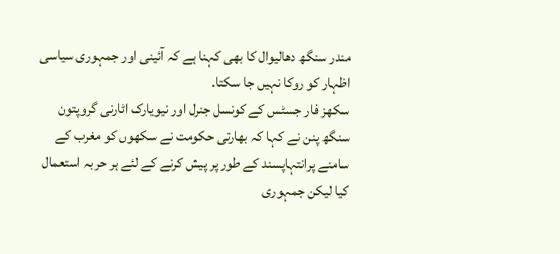مندر سنگھ دھالیوال کا بھی کہنا ہے کہ آئینی اور جمہوری سیاسی اظہار کو روکا نہیں جا سکتا۔
سکھز فار جسٹس کے کونسل جنرل اور نیویارک اٹارنی گروپتون سنگھ پنن نے کہا کہ بھارتی حکومت نے سکھوں کو مغرب کے سامنے پرانتہاپسند کے طور پر پیش کرنے کے لئے ہر حربہ استعمال کیا لیکن جمہوری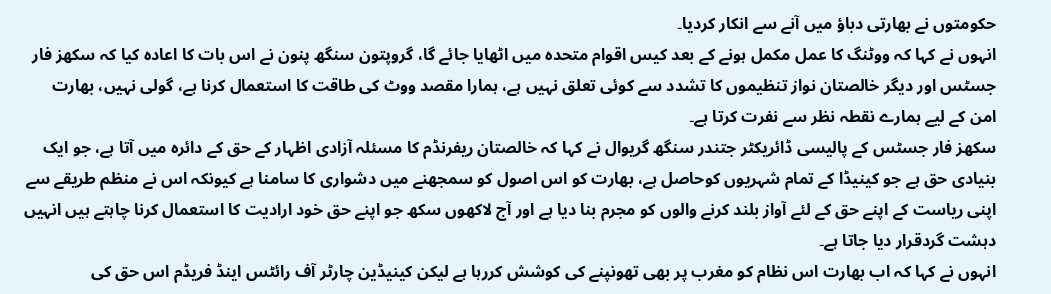حکومتوں نے بھارتی دباؤ میں آنے سے انکار کردیا۔
انہوں نے کہا کہ ووٹنگ کا عمل مکمل ہونے کے بعد کیس اقوام متحدہ میں اٹھایا جائے گا، گروپتون سنگھ پنون نے اس بات کا اعادہ کیا کہ سکھز فار جسٹس اور دیگر خالصتان نواز تنظیموں کا تشدد سے کوئی تعلق نہیں ہے، ہمارا مقصد ووٹ کی طاقت کا استعمال کرنا ہے، گولی نہیں، بھارت امن کے لیے ہمارے نقطہ نظر سے نفرت کرتا ہے۔
سکھز فار جسٹس کے پالیسی ڈائریکٹر جتندر سنگھ گریوال نے کہا کہ خالصتان ریفرنڈم کا مسئلہ آزادی اظہار کے حق کے دائرہ میں آتا ہے، جو ایک بنیادی حق ہے جو کینیڈا کے تمام شہریوں کوحاصل ہے، بھارت کو اس اصول کو سمجھنے میں دشواری کا سامنا ہے کیونکہ اس نے منظم طریقے سے اپنی ریاست کے اپنے حق کے لئے آواز بلند کرنے والوں کو مجرم بنا دیا ہے اور آج لاکھوں سکھ جو اپنے حق خود ارادیت کا استعمال کرنا چاہتے ہیں انہیں دہشت گردقرار دیا جاتا ہے۔
انہوں نے کہا کہ اب بھارت اس نظام کو مغرب پر بھی تھونپنے کی کوشش کررہا ہے لیکن کینیڈین چارٹر آف رائٹس اینڈ فریڈم اس حق کی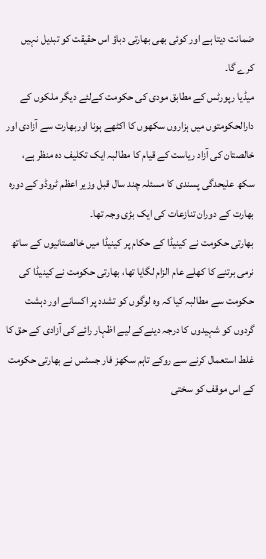ضمانت دیتا ہے اور کوئی بھی بھارتی دباؤ اس حقیقت کو تبدیل نہیں کرے گا۔
میڈیا رپورٹس کے مطابق مودی کی حکومت کےلئے دیگر ملکوں کے دارالحکومتوں میں ہزاروں سکھوں کا اکٹھے ہونا اوربھارت سے آزادی اور خالصتان کی آزاد ریاست کے قیام کا مطالبہ ایک تکلیف دہ منظر ہے، سکھ علیحدگی پسندی کا مسئلہ چند سال قبل وزیر اعظم ٹروڈو کے دورہ بھارت کے دوران تنازعات کی ایک بڑی وجہ تھا۔
بھارتی حکومت نے کینیڈا کے حکام پر کینیڈا میں خالصتانیوں کے ساتھ نرمی برتنے کا کھلے عام الزام لگایا تھا، بھارتی حکومت نے کینیڈا کی حکومت سے مطالبہ کیا کہ وہ لوگوں کو تشدد پر اکسانے اور دہشت گردوں کو شہیدوں کا درجہ دینےکے لیے اظہار رائے کی آزادی کے حق کا غلط استعمال کرنے سے روکے تاہم سکھز فار جسٹس نے بھارتی حکومت کے اس موقف کو سختی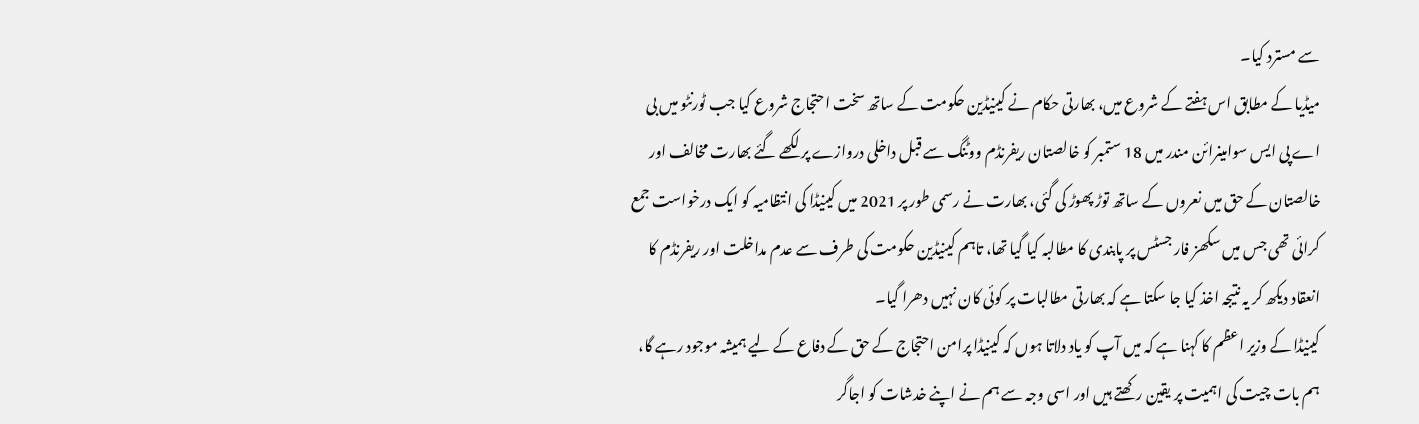سے مسترد کیا۔
میڈیا کے مطابق اس ہفتے کے شروع میں، بھارتی حکام نے کینیڈین حکومت کے ساتھ سخت احتجاج شروع کیا جب ٹورنٹو میں بی اے پی ایس سوامینرائن مندر میں 18 ستمبر کو خالصتان ریفرنڈم ووٹنگ سے قبل داخلی دروازے پر لکھے گئے بھارت مخالف اور خالصتان کے حق میں نعروں کے ساتھ توڑ پھوڑ کی گئی، بھارت نے رسمی طور پر 2021 میں کینیڈا کی انتظامیہ کو ایک درخواست جمع کرائی تھی جس میں سکھز فار جسٹس پر پابندی کا مطالبہ کیا گیا تھا، تاہم کینیڈین حکومت کی طرف سے عدم مداخلت اور ریفرنڈم کا انعقاد دیکھ کر یہ نتیجہ اخذ کیا جا سکتا ہے کہ بھارتی مطالبات پر کوئی کان نہیں دھرا گیا۔
کینیڈا کے وزیر اعظم کا کہنا ہے کہ میں آپ کو یاد دلاتا ہوں کہ کینیڈا پرامن احتجاج کے حق کے دفاع کے لیے ہمیشہ موجود رہے گا، ہم بات چیت کی اہمیت پر یقین رکھتے ہیں اور اسی وجہ سے ہم نے اپنے خدشات کو اجاگر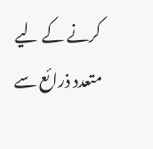کرنے کے لیے متعدد ذرائع سے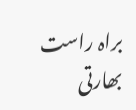براہ راست بھارتی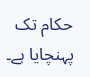حکام تک پہنچایا ہے۔